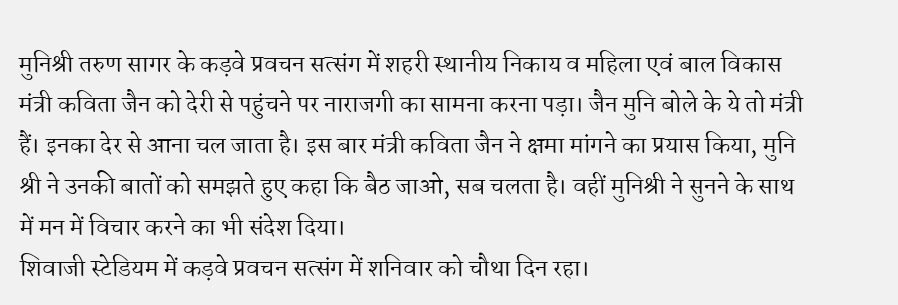मुनिश्री तरुण सागर के कड़वे प्रवचन सत्संग में शहरी स्थानीय निकाय व महिला एवं बाल विकास मंत्री कविता जैन को देरी से पहुंचने पर नाराजगी का सामना करना पड़ा। जैन मुनि बोले के ये तो मंत्री हैं। इनका देर से आना चल जाता है। इस बार मंत्री कविता जैन ने क्षमा मांगने का प्रयास किया, मुनि श्री ने उनकी बातों को समझते हुए कहा कि बैठ जाओ, सब चलता है। वहीं मुनिश्री ने सुनने के साथ में मन में विचार करने का भी संदेश दिया।
शिवाजी स्टेडियम में कड़वे प्रवचन सत्संग में शनिवार को चौथा दिन रहा।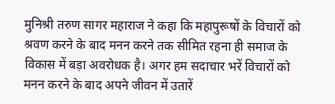मुनिश्री तरुण सागर महाराज ने कहा कि महापुरूषों के विचारों को श्रवण करने के बाद मनन करने तक सीमित रहना ही समाज के विकास में बड़ा अवरोधक है। अगर हम सदाचार भरें विचारों को मनन करने के बाद अपने जीवन में उतारें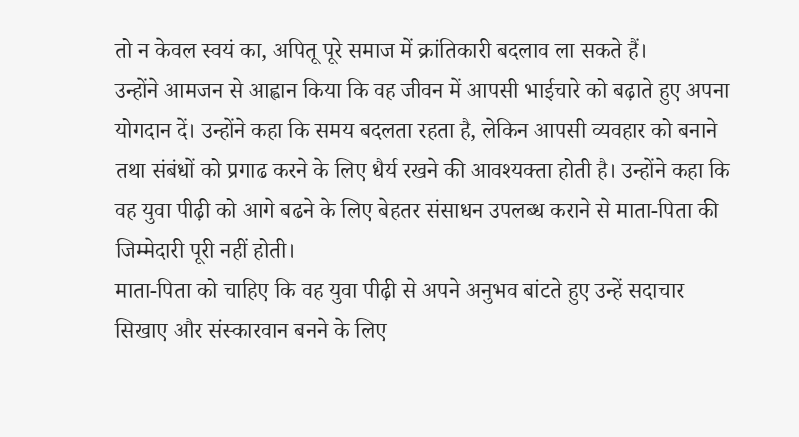तो न केवल स्वयं का, अपितू पूरे समाज में क्रांतिकारी बदलाव ला सकते हैं।
उन्होंने आमजन से आह्वान किया कि वह जीवन में आपसी भाईचारे को बढ़ाते हुए अपना योगदान दें। उन्होंने कहा कि समय बदलता रहता है, लेकिन आपसी व्यवहार को बनाने तथा संबंधों को प्रगाढ करने के लिए धैर्य रखने की आवश्यक्ता होती है। उन्होंने कहा कि वह युवा पीढ़ी को आगे बढने के लिए बेहतर संसाधन उपलब्ध कराने से माता-पिता की जिम्मेदारी पूरी नहीं होती।
माता-पिता को चाहिए कि वह युवा पीढ़ी से अपने अनुभव बांटते हुए उन्हें सदाचार सिखाए और संस्कारवान बनने के लिए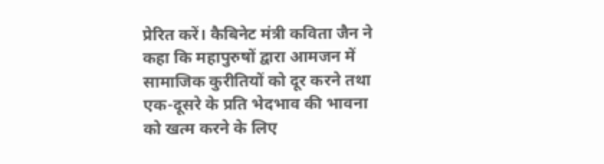प्रेरित करें। कैबिनेट मंत्री कविता जैन ने कहा कि महापुरुषों द्वारा आमजन में सामाजिक कुरीतियों को दूर करने तथा एक-दूसरे के प्रति भेदभाव की भावना को खत्म करने के लिए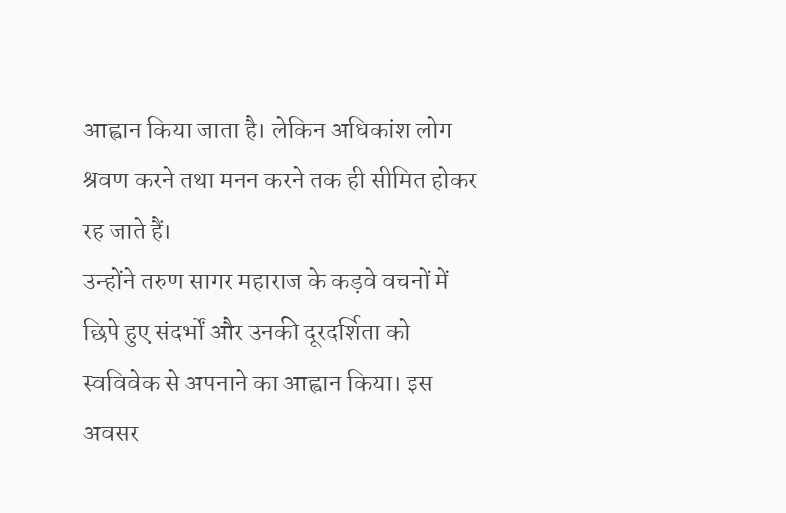आह्वान किया जाता है। लेकिन अधिकांश लोग श्रवण करने तथा मनन करने तक ही सीमित होकर रह जाते हैं।
उन्होंने तरुण सागर महाराज के कड़वे वचनों में छिपे हुए संदर्भों और उनकी दूरदर्शिता को स्वविवेक से अपनाने का आह्वान किया। इस अवसर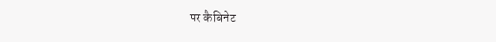पर कैबिनेट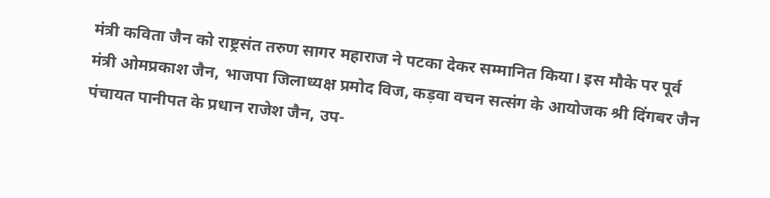मंत्री कविता जैन को राष्ट्रसंत तरुण सागर महाराज ने पटका देकर सम्मानित किया। इस मौके पर पूर्व मंत्री ओमप्रकाश जैन, भाजपा जिलाध्यक्ष प्रमोद विज, कड़वा वचन सत्संग के आयोजक श्री दिंगबर जैन पंचायत पानीपत के प्रधान राजेश जैन, उप-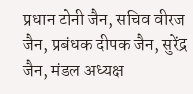प्रधान टोनी जैन, सचिव वीरज जैन, प्रबंधक दीपक जैन, सुरेंद्र जैन, मंडल अध्यक्ष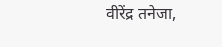वीरेंद्र तनेजा,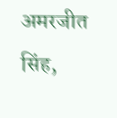अमरजीत सिंह,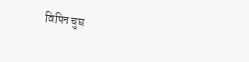विपिन चुघ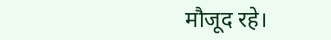मौजूद रहे।